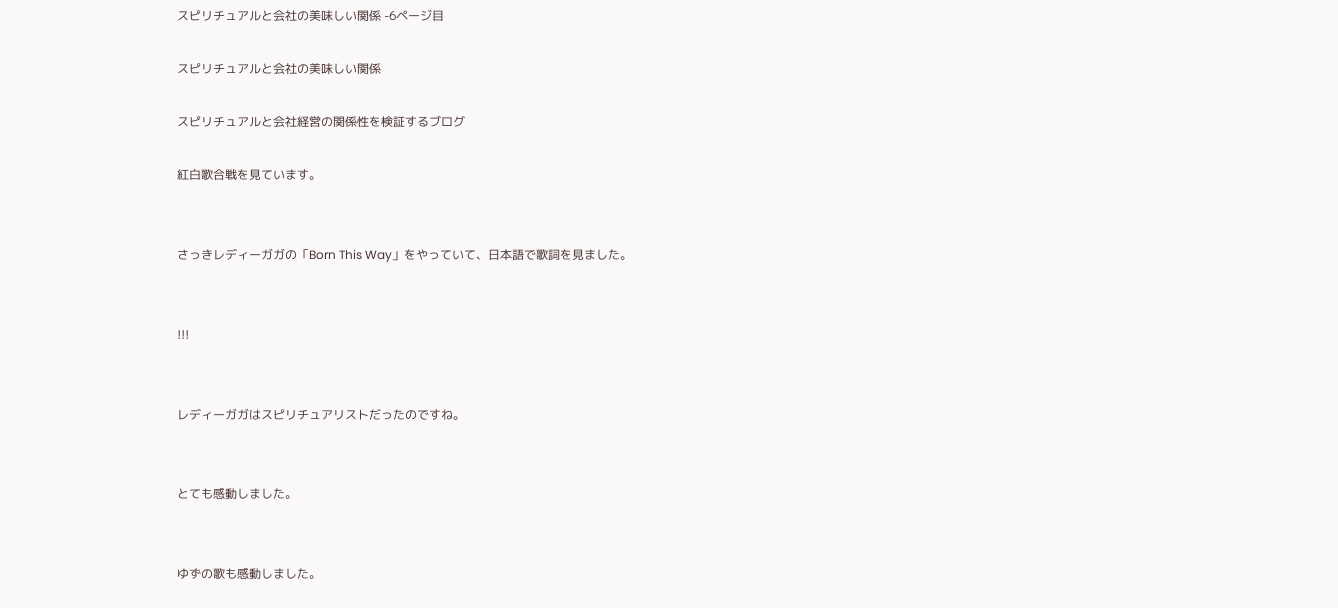スピリチュアルと会社の美味しい関係 -6ページ目

スピリチュアルと会社の美味しい関係

スピリチュアルと会社経営の関係性を検証するブログ

紅白歌合戦を見ています。


さっきレディーガガの「Born This Way」をやっていて、日本語で歌詞を見ました。


!!!


レディーガガはスピリチュアリストだったのですね。


とても感動しました。


ゆずの歌も感動しました。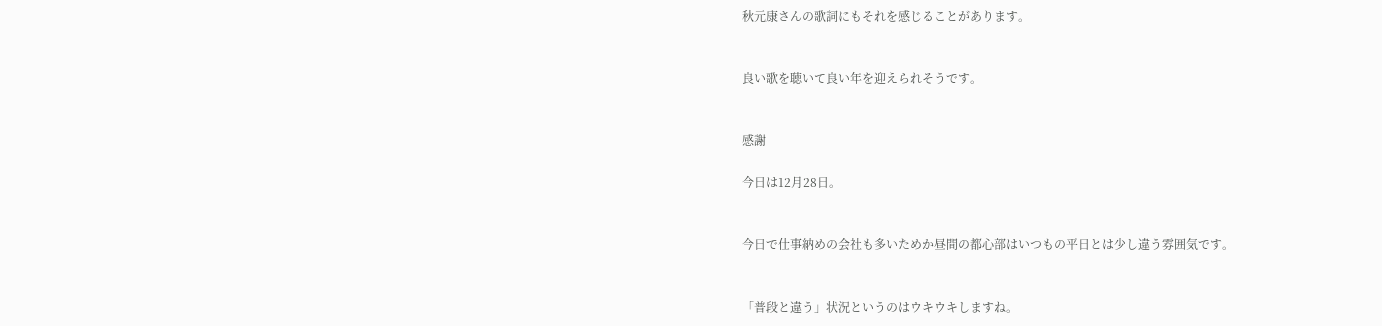秋元康さんの歌詞にもそれを感じることがあります。


良い歌を聴いて良い年を迎えられそうです。


感謝

今日は12月28日。


今日で仕事納めの会社も多いためか昼間の都心部はいつもの平日とは少し違う雰囲気です。


「普段と違う」状況というのはウキウキしますね。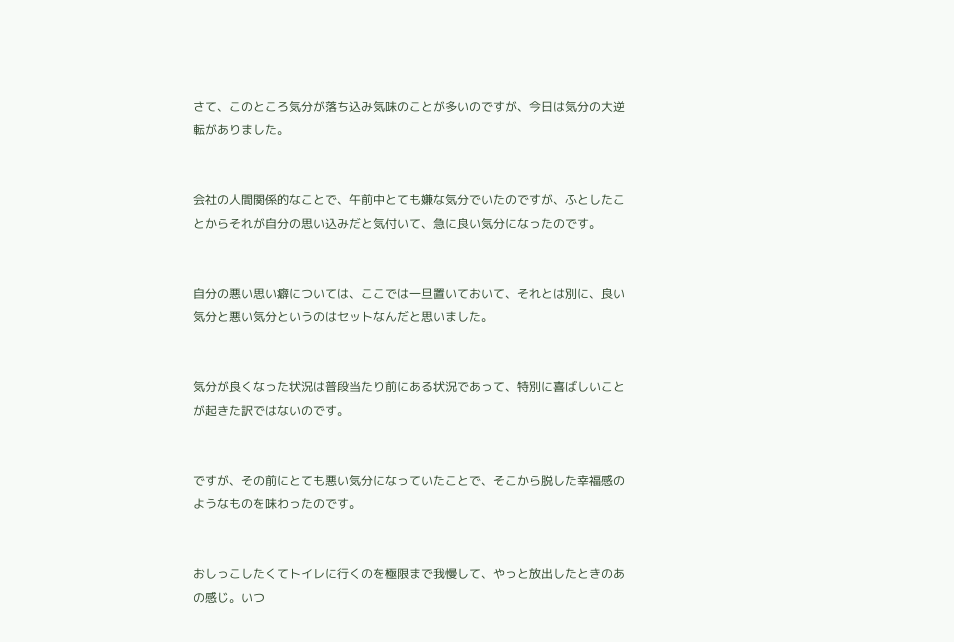さて、このところ気分が落ち込み気味のことが多いのですが、今日は気分の大逆転がありました。


会社の人間関係的なことで、午前中とても嫌な気分でいたのですが、ふとしたことからそれが自分の思い込みだと気付いて、急に良い気分になったのです。


自分の悪い思い癖については、ここでは一旦置いておいて、それとは別に、良い気分と悪い気分というのはセットなんだと思いました。


気分が良くなった状況は普段当たり前にある状況であって、特別に喜ばしいことが起きた訳ではないのです。


ですが、その前にとても悪い気分になっていたことで、そこから脱した幸福感のようなものを味わったのです。


おしっこしたくてトイレに行くのを極限まで我慢して、やっと放出したときのあの感じ。いつ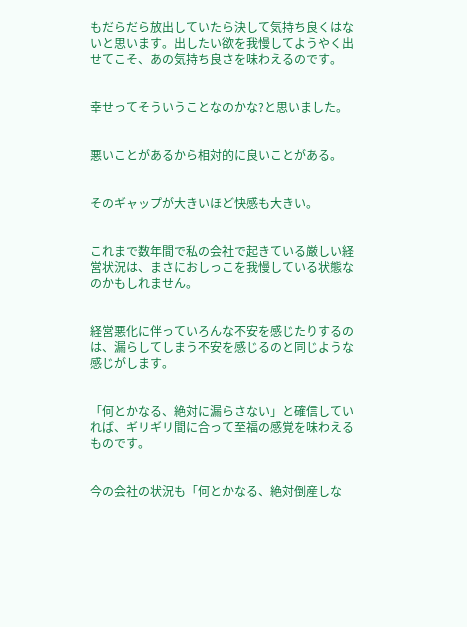もだらだら放出していたら決して気持ち良くはないと思います。出したい欲を我慢してようやく出せてこそ、あの気持ち良さを味わえるのです。


幸せってそういうことなのかな?と思いました。


悪いことがあるから相対的に良いことがある。


そのギャップが大きいほど快感も大きい。


これまで数年間で私の会社で起きている厳しい経営状況は、まさにおしっこを我慢している状態なのかもしれません。


経営悪化に伴っていろんな不安を感じたりするのは、漏らしてしまう不安を感じるのと同じような感じがします。


「何とかなる、絶対に漏らさない」と確信していれば、ギリギリ間に合って至福の感覚を味わえるものです。


今の会社の状況も「何とかなる、絶対倒産しな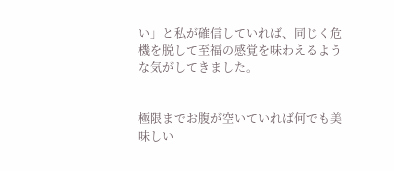い」と私が確信していれば、同じく危機を脱して至福の感覚を味わえるような気がしてきました。


極限までお腹が空いていれば何でも美味しい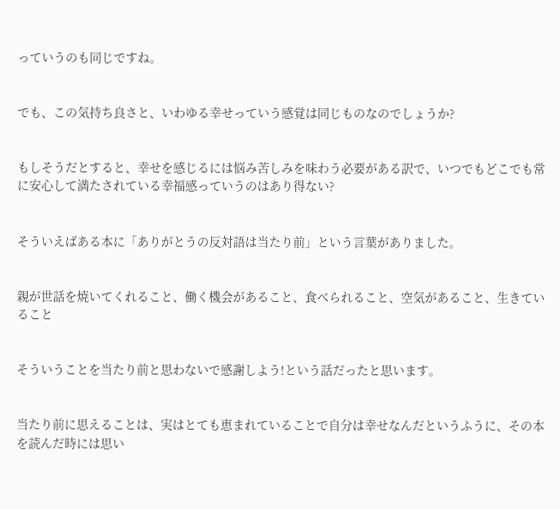っていうのも同じですね。


でも、この気持ち良さと、いわゆる幸せっていう感覚は同じものなのでしょうか?


もしそうだとすると、幸せを感じるには悩み苦しみを味わう必要がある訳で、いつでもどこでも常に安心して満たされている幸福感っていうのはあり得ない?


そういえばある本に「ありがとうの反対語は当たり前」という言葉がありました。


親が世話を焼いてくれること、働く機会があること、食べられること、空気があること、生きていること


そういうことを当たり前と思わないで感謝しよう!という話だったと思います。


当たり前に思えることは、実はとても恵まれていることで自分は幸せなんだというふうに、その本を読んだ時には思い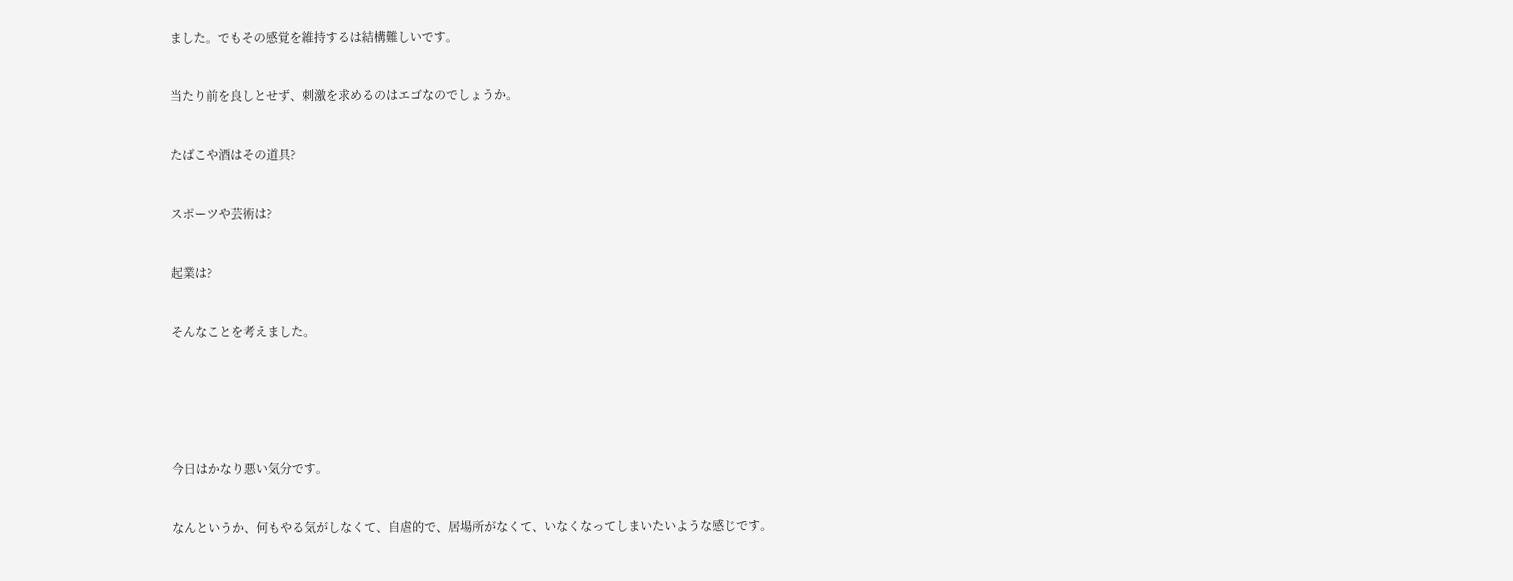ました。でもその感覚を維持するは結構難しいです。


当たり前を良しとせず、刺激を求めるのはエゴなのでしょうか。


たばこや酒はその道具?


スポーツや芸術は?


起業は?


そんなことを考えました。






今日はかなり悪い気分です。


なんというか、何もやる気がしなくて、自虐的で、居場所がなくて、いなくなってしまいたいような感じです。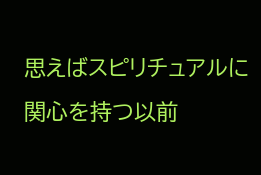思えばスピリチュアルに関心を持つ以前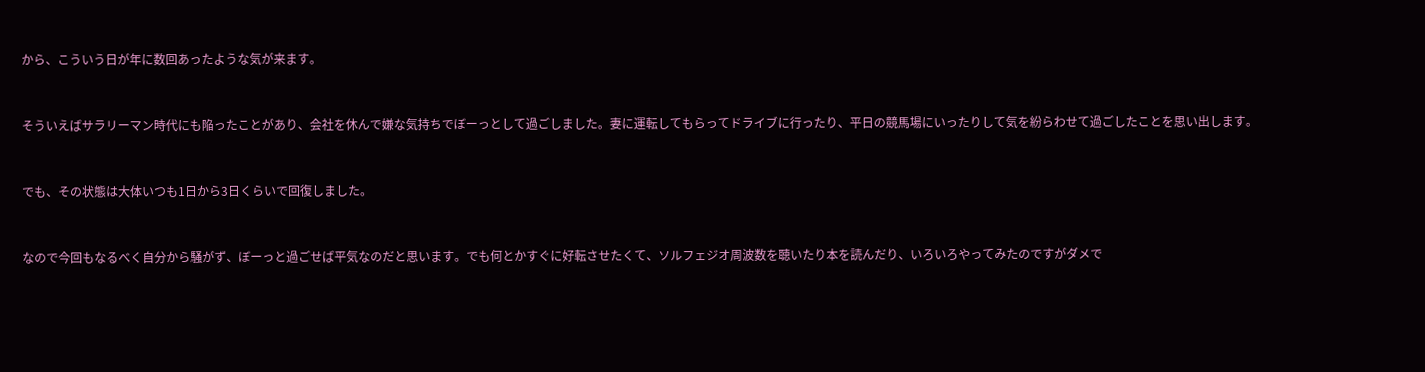から、こういう日が年に数回あったような気が来ます。


そういえばサラリーマン時代にも陥ったことがあり、会社を休んで嫌な気持ちでぼーっとして過ごしました。妻に運転してもらってドライブに行ったり、平日の競馬場にいったりして気を紛らわせて過ごしたことを思い出します。


でも、その状態は大体いつも1日から3日くらいで回復しました。


なので今回もなるべく自分から騒がず、ぼーっと過ごせば平気なのだと思います。でも何とかすぐに好転させたくて、ソルフェジオ周波数を聴いたり本を読んだり、いろいろやってみたのですがダメで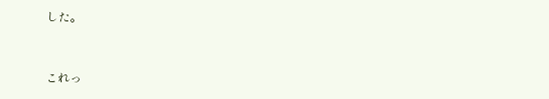した。


これっ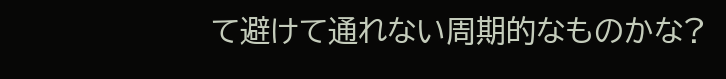て避けて通れない周期的なものかな?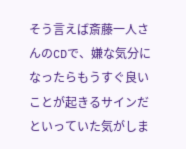そう言えば斎藤一人さんのCDで、嫌な気分になったらもうすぐ良いことが起きるサインだといっていた気がしま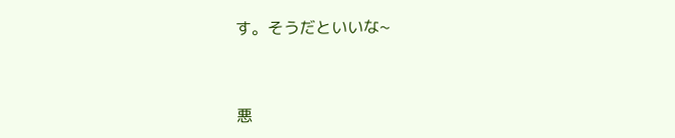す。そうだといいな~


悪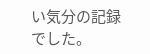い気分の記録でした。